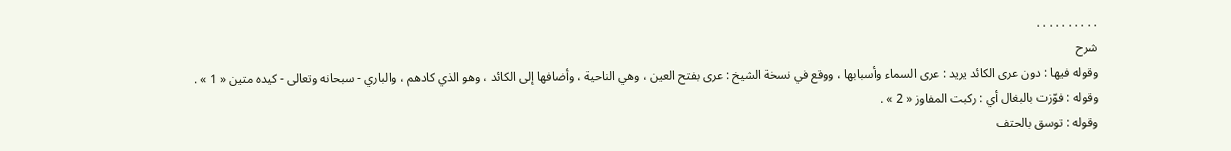. . . . . . . . . .
شرح
وقوله فيها : دون عرى الكائد يريد : عرى السماء وأسبابها ، ووقع في نسخة الشيخ : عرى بفتح العين ، وهي الناحية ، وأضافها إلى الكائد ، وهو الذي كادهم ، والباري - سبحانه وتعالى - كيده متين « 1 » .
وقوله : فوّزت بالبغال أي : ركبت المفاوز « 2 » .
وقوله : توسق بالحتف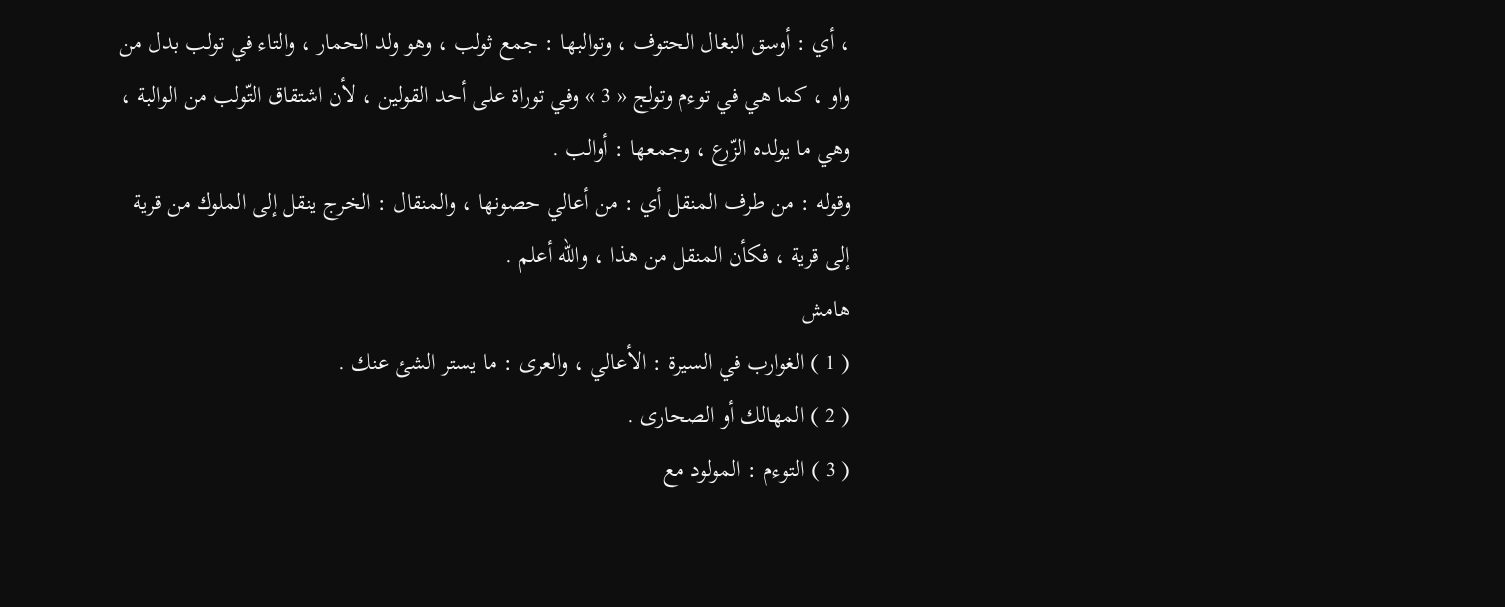، أي : أوسق البغال الحتوف ، وتوالبها : جمع ثولب ، وهو ولد الحمار ، والتاء في تولب بدل من واو ، كما هي في توءم وتولج « 3 » وفي توراة على أحد القولين ، لأن اشتقاق التّولب من الوالبة ، وهي ما يولده الزّرع ، وجمعها : أوالب .
وقوله : من طرف المنقل أي : من أعالي حصونها ، والمنقال : الخرج ينقل إلى الملوك من قرية إلى قرية ، فكأن المنقل من هذا ، واللّه أعلم .
هامش
( 1 ) الغوارب في السيرة : الأعالي ، والعرى : ما يستر الشئ عنك .
( 2 ) المهالك أو الصحارى .
( 3 ) التوءم : المولود مع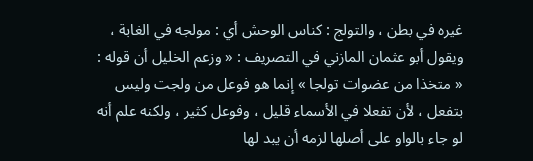غيره في بطن ، والتولج : كناس الوحش أي : مولجه في الغابة ، ويقول أبو عثمان المازني في التصريف : « وزعم الخليل أن قوله : « متخذا من عضوات تولجا » إنما هو فوعل من ولجت وليس بتفعل ، لأن تفعلا في الأسماء قليل ، وفوعل كثير ، ولكنه علم أنه لو جاء بالواو على أصلها لزمه أن يبد لها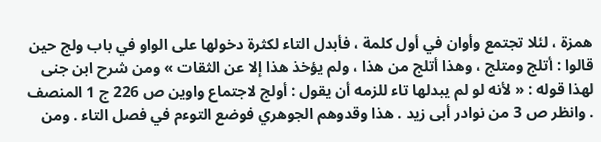همزة ، لئلا تجتمع وأوان في أول كلمة ، فأبدل التاء لكثرة دخولها على الواو في باب ولج حين قالوا : أتلج ومتلج ، وهذا أتلج من هذا ، ولم يؤخذ هذا إلا عن الثقات » ومن شرح ابن جنى لهذا قوله : « لأنه لو لم يبدلها تاء للزمه أن يقول : أولج لاجتماع واوين ص 226 ج 1 المنصف . وانظر ص 3 من نوادر أبى زيد . هذا وقدوهم الجوهري فوضع التوءم في فصل التاء . ومن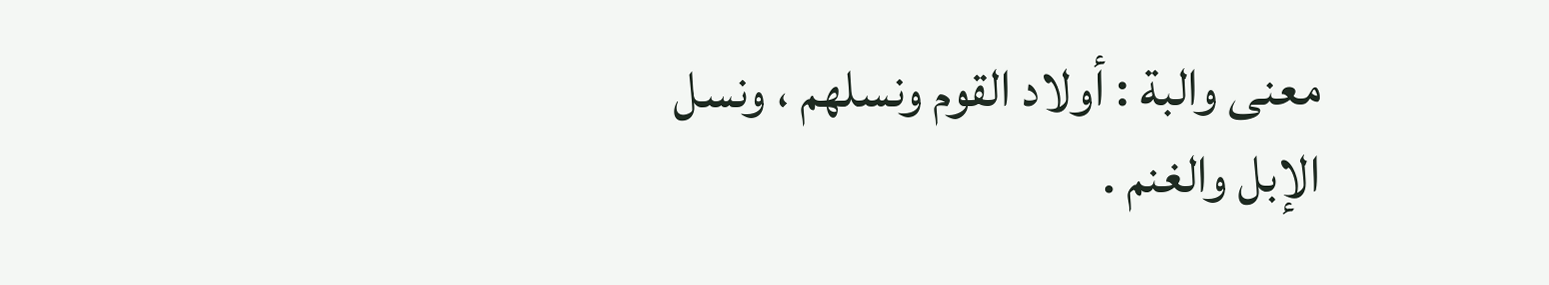معنى والبة : أولاد القوم ونسلهم ، ونسل الإبل والغنم .